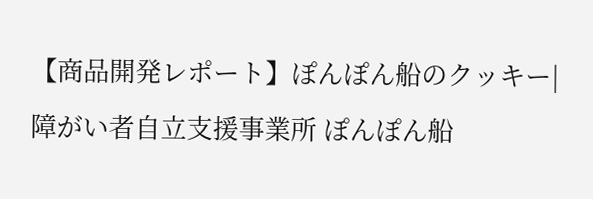【商品開発レポート】ぽんぽん船のクッキー|障がい者自立支援事業所 ぽんぽん船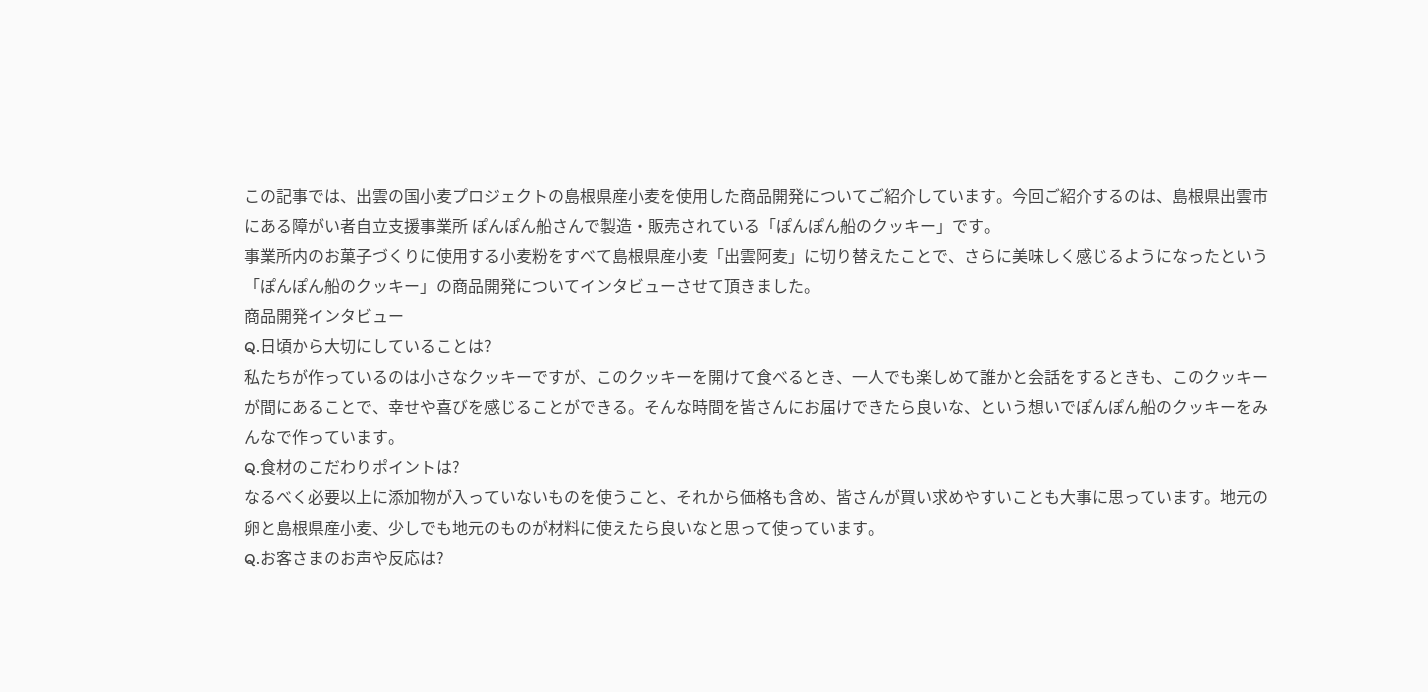この記事では、出雲の国小麦プロジェクトの島根県産小麦を使用した商品開発についてご紹介しています。今回ご紹介するのは、島根県出雲市にある障がい者自立支援事業所 ぽんぽん船さんで製造・販売されている「ぽんぽん船のクッキー」です。
事業所内のお菓子づくりに使用する小麦粉をすべて島根県産小麦「出雲阿麦」に切り替えたことで、さらに美味しく感じるようになったという「ぽんぽん船のクッキー」の商品開発についてインタビューさせて頂きました。
商品開発インタビュー
Q.日頃から大切にしていることは?
私たちが作っているのは小さなクッキーですが、このクッキーを開けて食べるとき、一人でも楽しめて誰かと会話をするときも、このクッキーが間にあることで、幸せや喜びを感じることができる。そんな時間を皆さんにお届けできたら良いな、という想いでぽんぽん船のクッキーをみんなで作っています。
Q.食材のこだわりポイントは?
なるべく必要以上に添加物が入っていないものを使うこと、それから価格も含め、皆さんが買い求めやすいことも大事に思っています。地元の卵と島根県産小麦、少しでも地元のものが材料に使えたら良いなと思って使っています。
Q.お客さまのお声や反応は?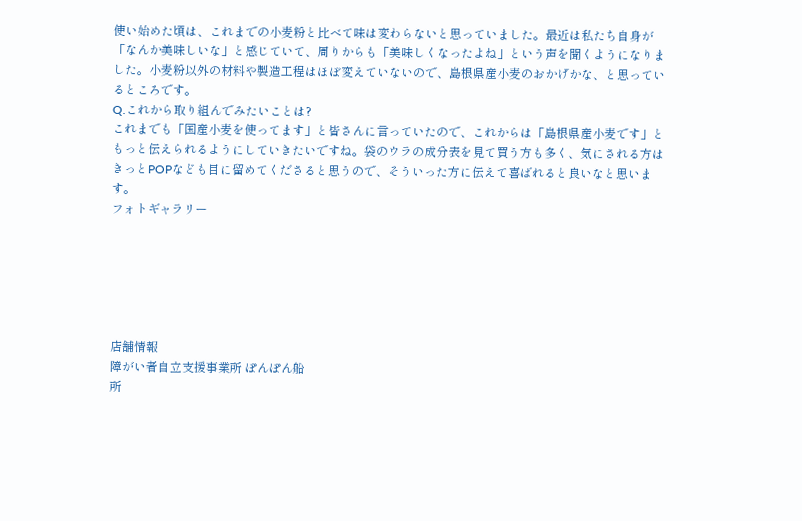使い始めた頃は、これまでの小麦粉と比べて味は変わらないと思っていました。最近は私たち自身が「なんか美味しいな」と感じていて、周りからも「美味しくなったよね」という声を聞くようになりました。小麦粉以外の材料や製造工程はほぼ変えていないので、島根県産小麦のおかげかな、と思っているところです。
Q.これから取り組んでみたいことは?
これまでも「国産小麦を使ってます」と皆さんに言っていたので、これからは「島根県産小麦です」ともっと伝えられるようにしていきたいですね。袋のウラの成分表を見て買う方も多く、気にされる方はきっとPOPなども目に留めてくださると思うので、そういった方に伝えて喜ばれると良いなと思います。
フォトギャラリー






店舗情報
障がい者自立支援事業所 ぽんぽん船
所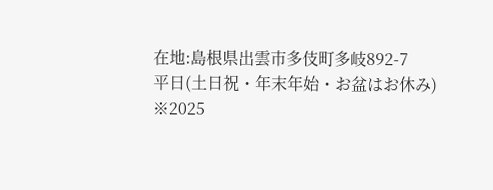在地:島根県出雲市多伎町多岐892-7
平日(土日祝・年末年始・お盆はお休み)
※2025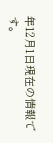年12月1日現在の情報です。